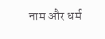नाम और धर्म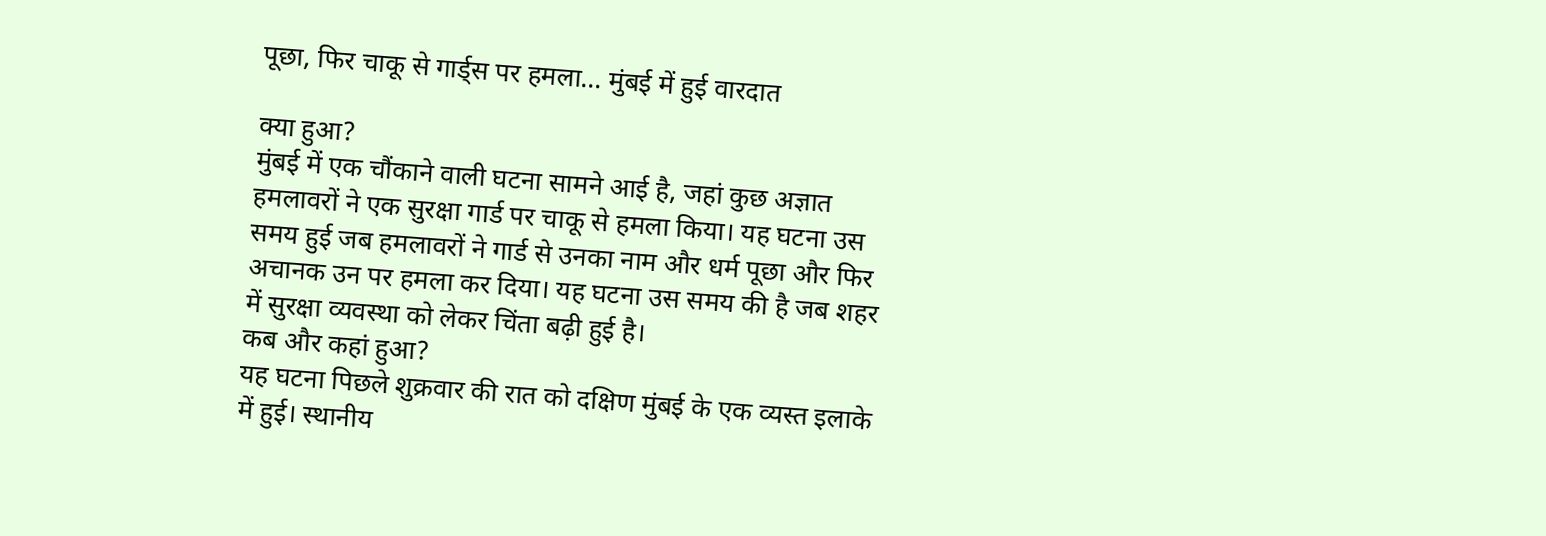पूछा, फिर चाकू से गार्ड्स पर हमला… मुंबई में हुई वारदात

क्या हुआ?
मुंबई में एक चौंकाने वाली घटना सामने आई है, जहां कुछ अज्ञात हमलावरों ने एक सुरक्षा गार्ड पर चाकू से हमला किया। यह घटना उस समय हुई जब हमलावरों ने गार्ड से उनका नाम और धर्म पूछा और फिर अचानक उन पर हमला कर दिया। यह घटना उस समय की है जब शहर में सुरक्षा व्यवस्था को लेकर चिंता बढ़ी हुई है।
कब और कहां हुआ?
यह घटना पिछले शुक्रवार की रात को दक्षिण मुंबई के एक व्यस्त इलाके में हुई। स्थानीय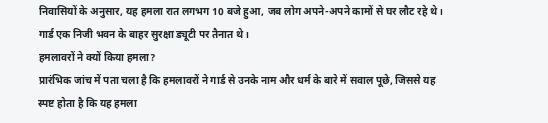निवासियों के अनुसार, यह हमला रात लगभग 10 बजे हुआ, जब लोग अपने-अपने कामों से घर लौट रहे थे। गार्ड एक निजी भवन के बाहर सुरक्षा ड्यूटी पर तैनात थे।
हमलावरों ने क्यों किया हमला?
प्रारंभिक जांच में पता चला है कि हमलावरों ने गार्ड से उनके नाम और धर्म के बारे में सवाल पूछे, जिससे यह स्पष्ट होता है कि यह हमला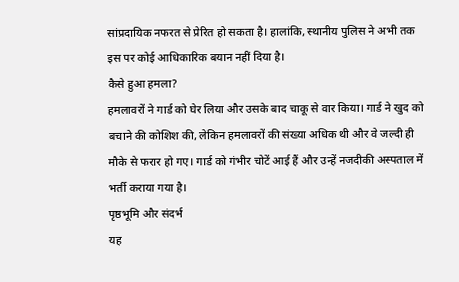सांप्रदायिक नफरत से प्रेरित हो सकता है। हालांकि, स्थानीय पुलिस ने अभी तक इस पर कोई आधिकारिक बयान नहीं दिया है।
कैसे हुआ हमला?
हमलावरों ने गार्ड को घेर लिया और उसके बाद चाकू से वार किया। गार्ड ने खुद को बचाने की कोशिश की, लेकिन हमलावरों की संख्या अधिक थी और वे जल्दी ही मौके से फरार हो गए। गार्ड को गंभीर चोटें आई हैं और उन्हें नजदीकी अस्पताल में भर्ती कराया गया है।
पृष्ठभूमि और संदर्भ
यह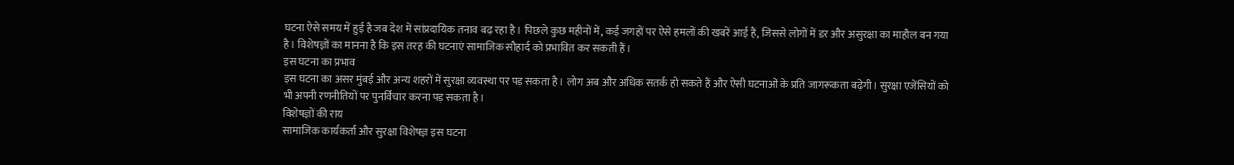घटना ऐसे समय में हुई है जब देश में सांप्रदायिक तनाव बढ़ रहा है। पिछले कुछ महीनों में, कई जगहों पर ऐसे हमलों की खबरें आई हैं, जिससे लोगों में डर और असुरक्षा का माहौल बन गया है। विशेषज्ञों का मानना है कि इस तरह की घटनाएं सामाजिक सौहार्द को प्रभावित कर सकती हैं।
इस घटना का प्रभाव
इस घटना का असर मुंबई और अन्य शहरों में सुरक्षा व्यवस्था पर पड़ सकता है। लोग अब और अधिक सतर्क हो सकते हैं और ऐसी घटनाओं के प्रति जागरूकता बढ़ेगी। सुरक्षा एजेंसियों को भी अपनी रणनीतियों पर पुनर्विचार करना पड़ सकता है।
विशेषज्ञों की राय
सामाजिक कार्यकर्ता और सुरक्षा विशेषज्ञ इस घटना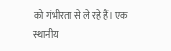को गंभीरता से ले रहे हैं। एक स्थानीय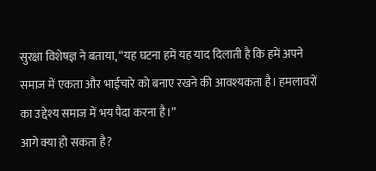सुरक्षा विशेषज्ञ ने बताया, “यह घटना हमें यह याद दिलाती है कि हमें अपने समाज में एकता और भाईचारे को बनाए रखने की आवश्यकता है। हमलावरों का उद्देश्य समाज में भय पैदा करना है।”
आगे क्या हो सकता है?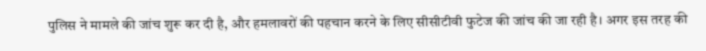पुलिस ने मामले की जांच शुरू कर दी है, और हमलावरों की पहचान करने के लिए सीसीटीवी फुटेज की जांच की जा रही है। अगर इस तरह की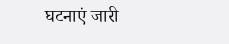घटनाएं जारी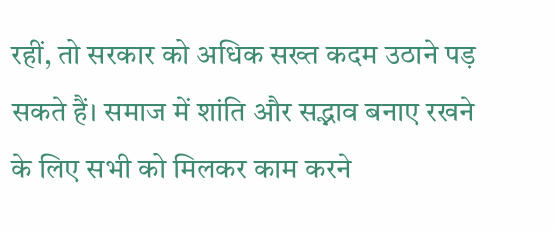रहीं, तो सरकार को अधिक सख्त कदम उठाने पड़ सकते हैं। समाज में शांति और सद्भाव बनाए रखने के लिए सभी को मिलकर काम करने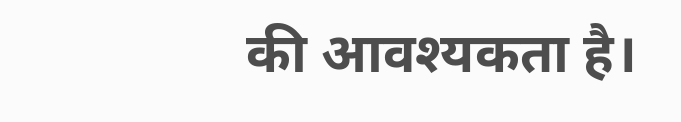की आवश्यकता है।